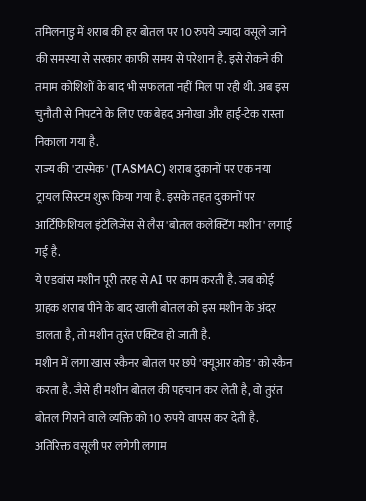तमिलनाडु में शराब की हर बोतल पर 10 रुपये ज्यादा वसूले जाने की समस्या से सरकार काफी समय से परेशान है. इसे रोकने की तमाम कोशिशों के बाद भी सफलता नहीं मिल पा रही थी. अब इस चुनौती से निपटने के लिए एक बेहद अनोखा और हाई-टेक रास्ता निकाला गया है.
राज्य की 'टास्मेक' (TASMAC) शराब दुकानों पर एक नया ट्रायल सिस्टम शुरू किया गया है. इसके तहत दुकानों पर आर्टिफिशियल इंटेलिजेंस से लैस 'बोतल कलेक्टिंग मशीन' लगाई गई है.
ये एडवांस मशीन पूरी तरह से AI पर काम करती है. जब कोई ग्राहक शराब पीने के बाद खाली बोतल को इस मशीन के अंदर डालता है, तो मशीन तुरंत एक्टिव हो जाती है.
मशीन में लगा खास स्कैनर बोतल पर छपे 'क्यूआर कोड' को स्कैन करता है. जैसे ही मशीन बोतल की पहचान कर लेती है, वो तुरंत बोतल गिराने वाले व्यक्ति को 10 रुपये वापस कर देती है.
अतिरिक्त वसूली पर लगेगी लगाम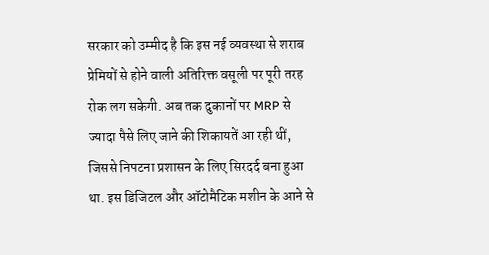सरकार को उम्मीद है कि इस नई व्यवस्था से शराब प्रेमियों से होने वाली अतिरिक्त वसूली पर पूरी तरह रोक लग सकेगी. अब तक दुकानों पर MRP से ज्यादा पैसे लिए जाने की शिकायतें आ रही थीं, जिससे निपटना प्रशासन के लिए सिरदर्द बना हुआ था. इस डिजिटल और ऑटोमैटिक मशीन के आने से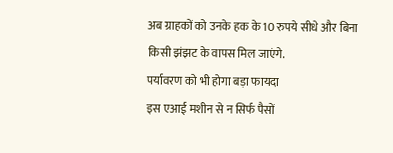अब ग्राहकों को उनके हक के 10 रुपये सीधे और बिना किसी झंझट के वापस मिल जाएंगे.
पर्यावरण को भी होगा बड़ा फायदा
इस एआई मशीन से न सिर्फ पैसों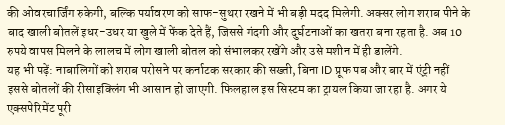की ओवरचार्जिंग रुकेगी, बल्कि पर्यावरण को साफ-सुथरा रखने में भी बड़ी मदद मिलेगी. अक्सर लोग शराब पीने के बाद खाली बोतलें इधर-उधर या खुले में फेंक देते हैं, जिससे गंदगी और दुर्घटनाओं का खतरा बना रहता है. अब 10 रुपये वापस मिलने के लालच में लोग खाली बोतल को संभालकर रखेंगे और उसे मशीन में ही डालेंगे.
यह भी पढ़ें: नाबालिगों को शराब परोसने पर कर्नाटक सरकार की सख्ती, बिना ID प्रूफ पब और बार में एंट्री नहीं
इससे बोतलों की रीसाइक्लिंग भी आसान हो जाएगी. फिलहाल इस सिस्टम का ट्रायल किया जा रहा है. अगर ये एक्सपेरिमेंट पूरी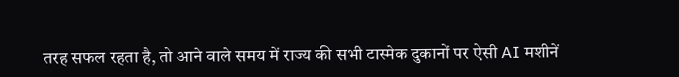तरह सफल रहता है, तो आने वाले समय में राज्य की सभी टास्मेक दुकानों पर ऐसी AI मशीनें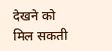देखने को मिल सकती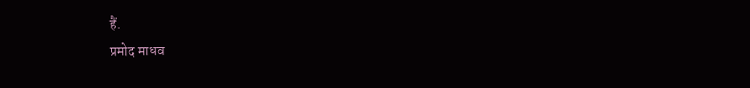हैं.
प्रमोद माधव